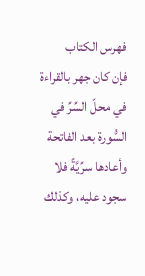فهرس الكتاب
فإن كان جهر بالقراءة في محلّ السِّرِّ في السُّورة بعد الفاتحة وأعادها سرِّيَّةً فلا سجود عليه، وكذلك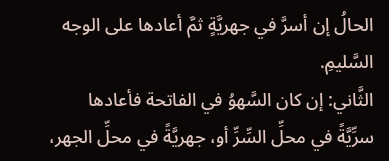الحالُ إن أسرَّ في جهريَّةٍ ثمَّ أعادها على الوجه السَّليمِ.
الثَّاني: إن كان السَّهوُ في الفاتحة فأعادها سرِّيَّةً في محلِّ السِّرِّ أو، جهريَّةً في محلِّ الجهر،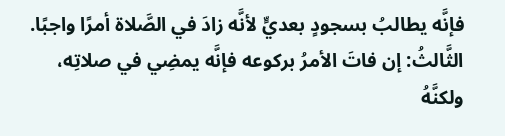فإنَّه يطالبُ بسجودٍ بعديٍّ لأنَّه زادَ في الصَّلاة أمرًا واجبًا.
الثَّالثُ: إن فاتَ الأمرُ بركوعه فإنَّه يمضِي في صلاتِه، ولكنَّهُ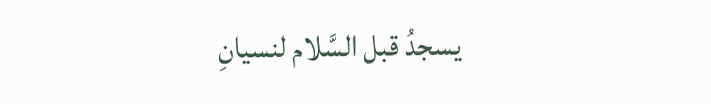يسجدُ قبل السَّلام لنسيانِ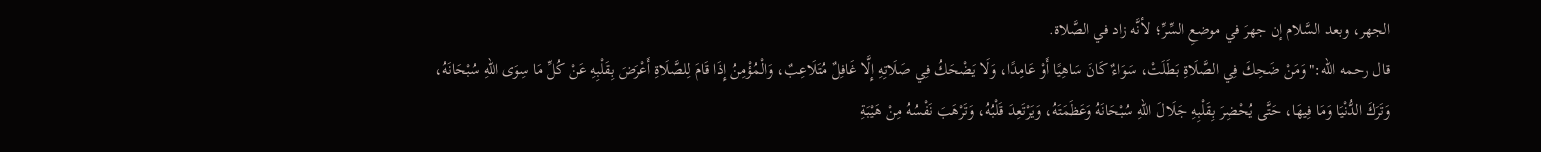الجهر، وبعد السَّلام إن جهرَ في موضعِ السِّرِّ؛ لأنَّه زاد في الصَّلاة.
قال رحمه الله:"وَمَنْ ضَحِكَ فِي الصَّلَاةِ بَطَلَتْ، سَوَاءٌ كَانَ سَاهِيًا أَوْ عَامِدًا، وَلَا يَضْحَكُ فِي صَلَاتِهِ إِلَّا غَافِلٌ مُتَلَاعِبٌ، وَالْمُؤْمِنُ إِذَا قَامَ لِلصَّلَاةِ أَعْرَضَ بِقَلْبِهِ عَنْ كُلِّ مَا سِوَى اللهِ سُبْحَانَهُ، وَتَرَكَ الدُّنْيَا وَمَا فِيهَا، حَتَّى يُحْضِرَ بِقَلْبِهِ جَلَالَ اللهِ سُبْحَانَهُ وَعَظَمَتَهُ، وَيَرْتَعِدَ قَلْبُهُ، وَتَرْهَبَ نَفْسُهُ مِنْ هَيْبَةِ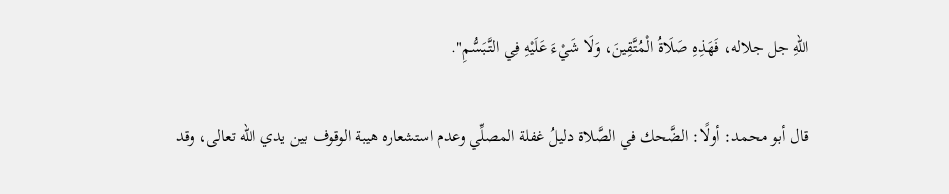اللهِ جل جلاله، فَهَذِهِ صَلَاةُ الْمُتَّقِينَ، وَلَا شَيْءَ عَلَيْهِ فِي التَّبَسُّمِ".

قال أبو محمد: أولًا: الضَّحك في الصَّلاة دليلُ غفلة المصلِّي وعدم استشعاره هيبة الوقوف بين يدي الله تعالى، وقد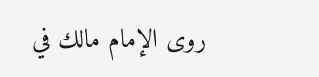روى الإمام مالك في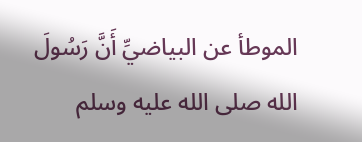الموطأ عن البياضيِّ أَنَّ رَسُولَ الله صلى الله عليه وسلم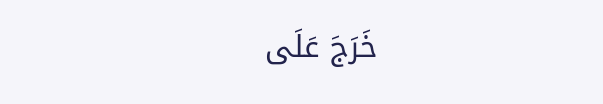خَرَجَ عَلَى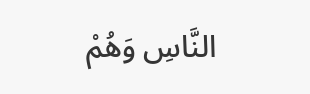النَّاسِ وَهُمْ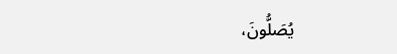يُصَلُّونَ،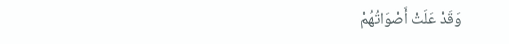وَقَدْ عَلَتْ أَصْوَاتُهُمْ